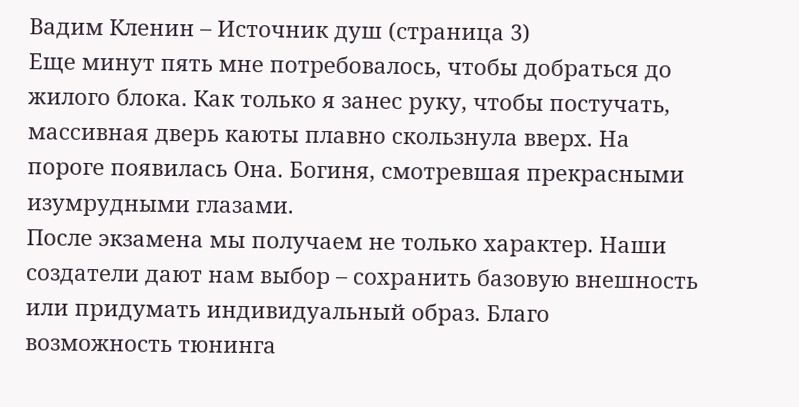Вадим Кленин – Источник душ (страница 3)
Еще минут пять мне потребовалось, чтобы добраться до жилого блока. Как только я занес руку, чтобы постучать, массивная дверь каюты плавно скользнула вверх. На пороге появилась Она. Богиня, смотревшая прекрасными изумрудными глазами.
После экзамена мы получаем не только характер. Наши создатели дают нам выбор – сохранить базовую внешность или придумать индивидуальный образ. Благо возможность тюнинга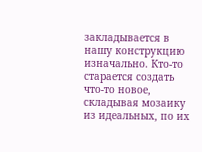закладывается в нашу конструкцию изначально. Кто-то старается создать что-то новое, складывая мозаику из идеальных, по их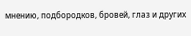мнению, подбородков, бровей, глаз и других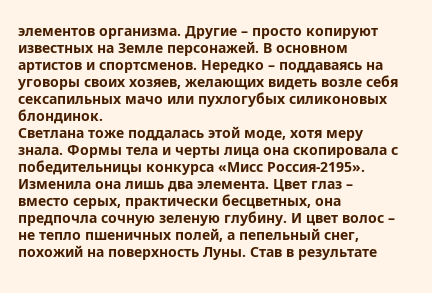элементов организма. Другие – просто копируют известных на Земле персонажей. В основном артистов и спортсменов. Нередко – поддаваясь на уговоры своих хозяев, желающих видеть возле себя сексапильных мачо или пухлогубых силиконовых блондинок.
Светлана тоже поддалась этой моде, хотя меру знала. Формы тела и черты лица она скопировала с победительницы конкурса «Мисс Россия-2195». Изменила она лишь два элемента. Цвет глаз – вместо серых, практически бесцветных, она предпочла сочную зеленую глубину. И цвет волос – не тепло пшеничных полей, а пепельный снег, похожий на поверхность Луны. Став в результате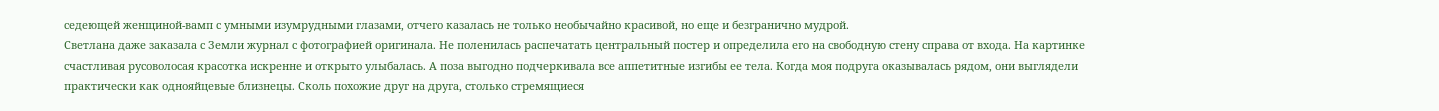седеющей женщиной-вамп с умными изумрудными глазами, отчего казалась не только необычайно красивой, но еще и безгранично мудрой.
Светлана даже заказала с Земли журнал с фотографией оригинала. Не поленилась распечатать центральный постер и определила его на свободную стену справа от входа. На картинке счастливая русоволосая красотка искренне и открыто улыбалась. А поза выгодно подчеркивала все аппетитные изгибы ее тела. Когда моя подруга оказывалась рядом, они выглядели практически как однояйцевые близнецы. Сколь похожие друг на друга, столько стремящиеся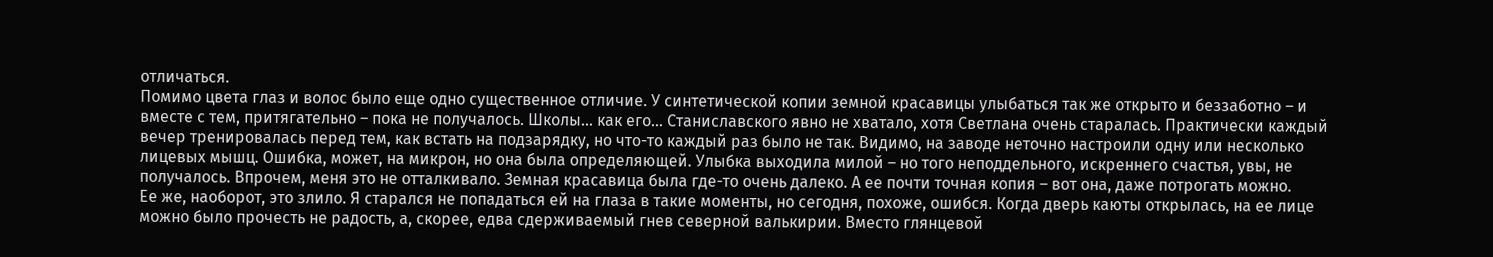отличаться.
Помимо цвета глаз и волос было еще одно существенное отличие. У синтетической копии земной красавицы улыбаться так же открыто и беззаботно – и вместе с тем, притягательно – пока не получалось. Школы… как его… Станиславского явно не хватало, хотя Светлана очень старалась. Практически каждый вечер тренировалась перед тем, как встать на подзарядку, но что-то каждый раз было не так. Видимо, на заводе неточно настроили одну или несколько лицевых мышц. Ошибка, может, на микрон, но она была определяющей. Улыбка выходила милой – но того неподдельного, искреннего счастья, увы, не получалось. Впрочем, меня это не отталкивало. Земная красавица была где-то очень далеко. А ее почти точная копия – вот она, даже потрогать можно.
Ее же, наоборот, это злило. Я старался не попадаться ей на глаза в такие моменты, но сегодня, похоже, ошибся. Когда дверь каюты открылась, на ее лице можно было прочесть не радость, а, скорее, едва сдерживаемый гнев северной валькирии. Вместо глянцевой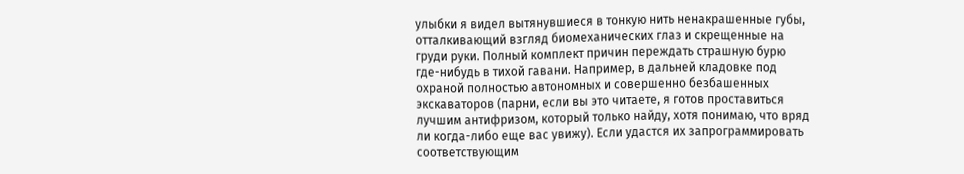улыбки я видел вытянувшиеся в тонкую нить ненакрашенные губы, отталкивающий взгляд биомеханических глаз и скрещенные на груди руки. Полный комплект причин переждать страшную бурю где-нибудь в тихой гавани. Например, в дальней кладовке под охраной полностью автономных и совершенно безбашенных экскаваторов (парни, если вы это читаете, я готов проставиться лучшим антифризом, который только найду, хотя понимаю, что вряд ли когда-либо еще вас увижу). Если удастся их запрограммировать соответствующим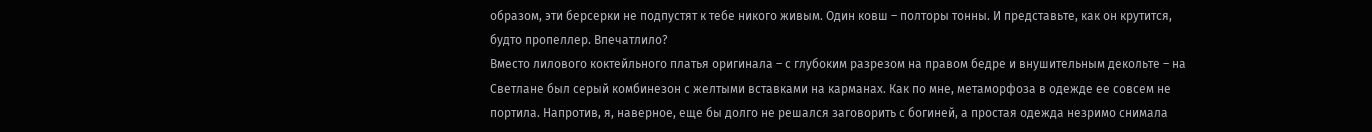образом, эти берсерки не подпустят к тебе никого живым. Один ковш – полторы тонны. И представьте, как он крутится, будто пропеллер. Впечатлило?
Вместо лилового коктейльного платья оригинала – с глубоким разрезом на правом бедре и внушительным декольте – на Светлане был серый комбинезон с желтыми вставками на карманах. Как по мне, метаморфоза в одежде ее совсем не портила. Напротив, я, наверное, еще бы долго не решался заговорить с богиней, а простая одежда незримо снимала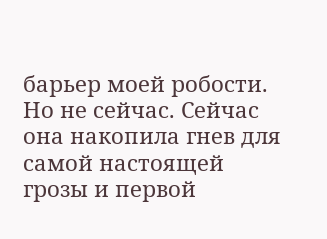барьер моей робости. Но не сейчас. Сейчас она накопила гнев для самой настоящей грозы и первой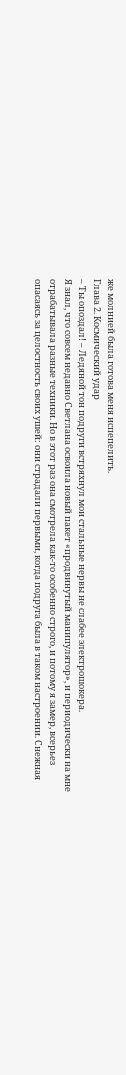же молнией была готова меня испепелить.
Глава 2. Космический удар
– Ты опоздал! – Ледяной тон подруги встряхнул мои стальные нервы не слабее электрошокера.
Я знал, что совсем недавно Светлана освоила новый пакет «продвинутый манипулятор», и периодически на мне отрабатывала разные техники. Но в этот раз она смотрела как-то особенно строго, и потому я замер, всерьез опасаясь за целостность своих ушей: они страдали первыми, когда подруга была в таком настроении. Снежная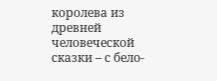королева из древней человеческой сказки – с бело-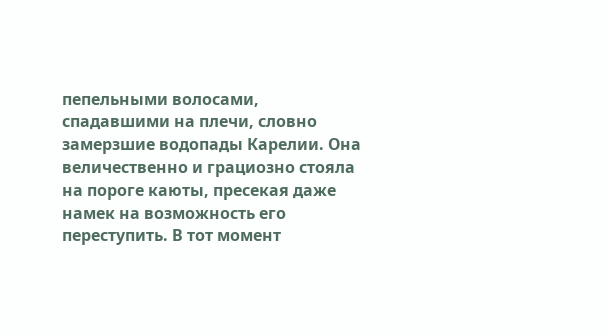пепельными волосами, спадавшими на плечи, словно замерзшие водопады Карелии. Она величественно и грациозно стояла на пороге каюты, пресекая даже намек на возможность его переступить. В тот момент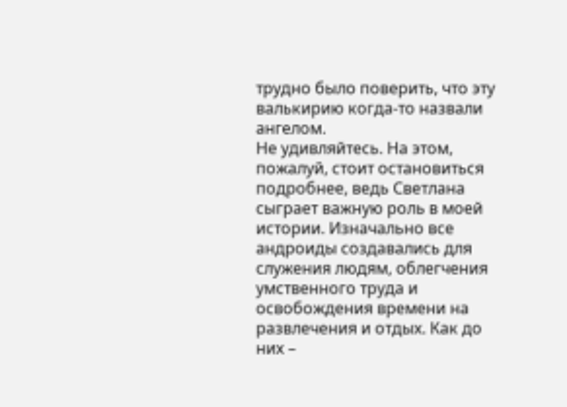трудно было поверить, что эту валькирию когда-то назвали ангелом.
Не удивляйтесь. На этом, пожалуй, стоит остановиться подробнее, ведь Светлана сыграет важную роль в моей истории. Изначально все андроиды создавались для служения людям, облегчения умственного труда и освобождения времени на развлечения и отдых. Как до них –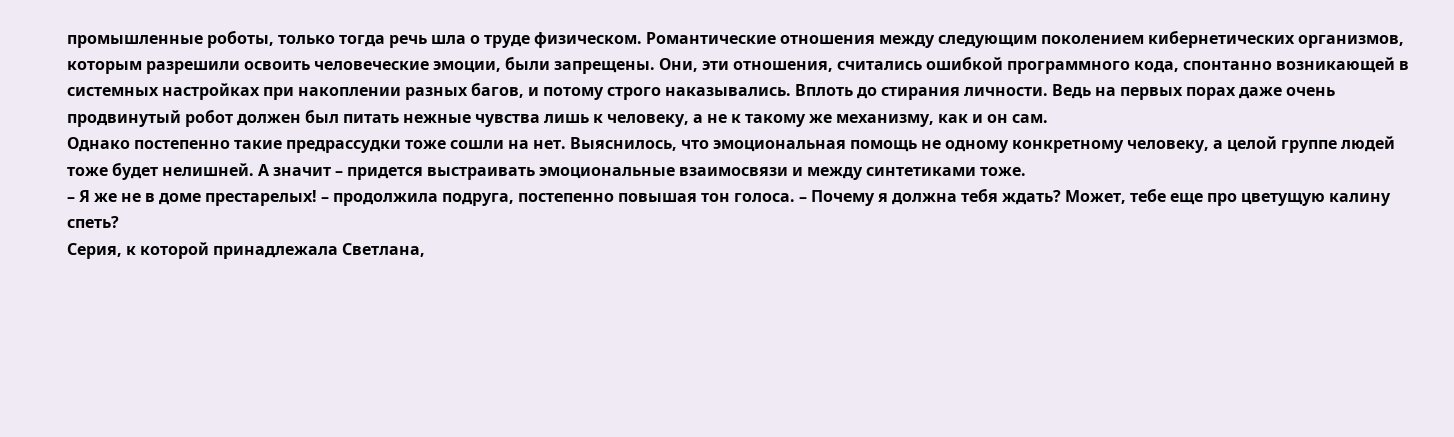промышленные роботы, только тогда речь шла о труде физическом. Романтические отношения между следующим поколением кибернетических организмов, которым разрешили освоить человеческие эмоции, были запрещены. Они, эти отношения, считались ошибкой программного кода, спонтанно возникающей в системных настройках при накоплении разных багов, и потому строго наказывались. Вплоть до стирания личности. Ведь на первых порах даже очень продвинутый робот должен был питать нежные чувства лишь к человеку, а не к такому же механизму, как и он сам.
Однако постепенно такие предрассудки тоже сошли на нет. Выяснилось, что эмоциональная помощь не одному конкретному человеку, а целой группе людей тоже будет нелишней. А значит – придется выстраивать эмоциональные взаимосвязи и между синтетиками тоже.
– Я же не в доме престарелых! – продолжила подруга, постепенно повышая тон голоса. – Почему я должна тебя ждать? Может, тебе еще про цветущую калину спеть?
Серия, к которой принадлежала Светлана,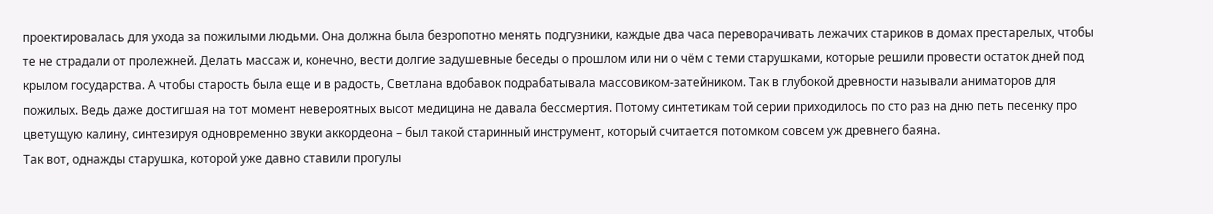проектировалась для ухода за пожилыми людьми. Она должна была безропотно менять подгузники, каждые два часа переворачивать лежачих стариков в домах престарелых, чтобы те не страдали от пролежней. Делать массаж и, конечно, вести долгие задушевные беседы о прошлом или ни о чём с теми старушками, которые решили провести остаток дней под крылом государства. А чтобы старость была еще и в радость, Светлана вдобавок подрабатывала массовиком-затейником. Так в глубокой древности называли аниматоров для пожилых. Ведь даже достигшая на тот момент невероятных высот медицина не давала бессмертия. Потому синтетикам той серии приходилось по сто раз на дню петь песенку про цветущую калину, синтезируя одновременно звуки аккордеона – был такой старинный инструмент, который считается потомком совсем уж древнего баяна.
Так вот, однажды старушка, которой уже давно ставили прогулы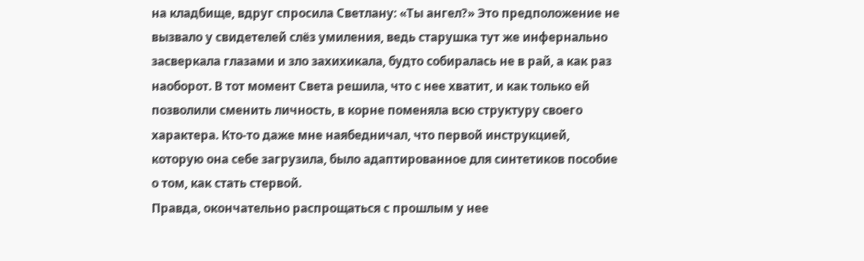на кладбище, вдруг спросила Светлану: «Ты ангел?» Это предположение не вызвало у свидетелей слёз умиления, ведь старушка тут же инфернально засверкала глазами и зло захихикала, будто собиралась не в рай, а как раз наоборот. В тот момент Света решила, что с нее хватит, и как только ей позволили сменить личность, в корне поменяла всю структуру своего характера. Кто-то даже мне наябедничал, что первой инструкцией, которую она себе загрузила, было адаптированное для синтетиков пособие о том, как стать стервой.
Правда, окончательно распрощаться с прошлым у нее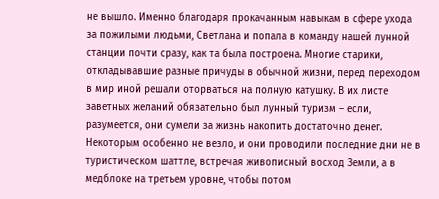не вышло. Именно благодаря прокачанным навыкам в сфере ухода за пожилыми людьми, Светлана и попала в команду нашей лунной станции почти сразу, как та была построена. Многие старики, откладывавшие разные причуды в обычной жизни, перед переходом в мир иной решали оторваться на полную катушку. В их листе заветных желаний обязательно был лунный туризм – если, разумеется, они сумели за жизнь накопить достаточно денег. Некоторым особенно не везло, и они проводили последние дни не в туристическом шаттле, встречая живописный восход Земли, а в медблоке на третьем уровне, чтобы потом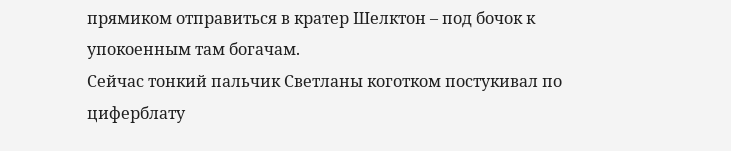прямиком отправиться в кратер Шелктон – под бочок к упокоенным там богачам.
Сейчас тонкий пальчик Светланы коготком постукивал по циферблату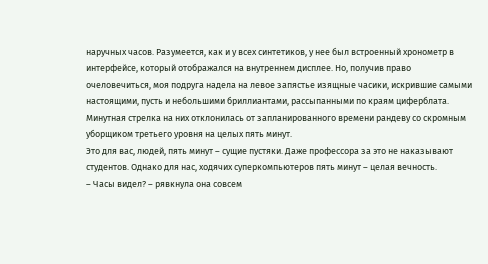наручных часов. Разумеется, как и у всех синтетиков, у нее был встроенный хронометр в интерфейсе, который отображался на внутреннем дисплее. Но, получив право очеловечиться, моя подруга надела на левое запястье изящные часики, искрившие самыми настоящими, пусть и небольшими бриллиантами, рассыпанными по краям циферблата. Минутная стрелка на них отклонилась от запланированного времени рандеву со скромным уборщиком третьего уровня на целых пять минут.
Это для вас, людей, пять минут – сущие пустяки. Даже профессора за это не наказывают студентов. Однако для нас, ходячих суперкомпьютеров пять минут – целая вечность.
– Часы видел? – рявкнула она совсем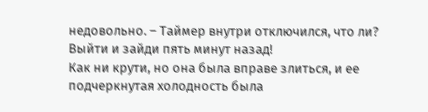недовольно. – Таймер внутри отключился, что ли? Выйти и зайди пять минут назад!
Как ни крути, но она была вправе злиться, и ее подчеркнутая холодность была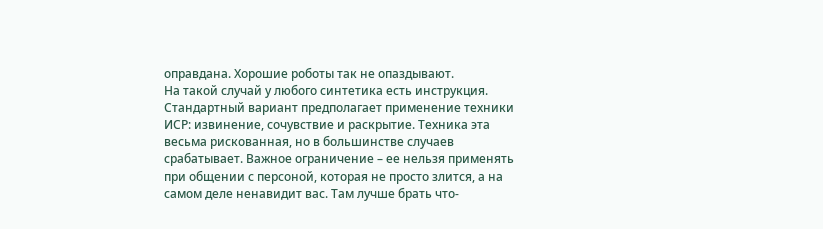оправдана. Хорошие роботы так не опаздывают.
На такой случай у любого синтетика есть инструкция. Стандартный вариант предполагает применение техники ИСР: извинение, сочувствие и раскрытие. Техника эта весьма рискованная, но в большинстве случаев срабатывает. Важное ограничение – ее нельзя применять при общении с персоной, которая не просто злится, а на самом деле ненавидит вас. Там лучше брать что-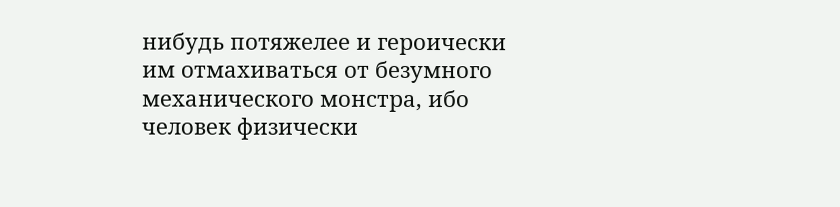нибудь потяжелее и героически им отмахиваться от безумного механического монстра, ибо человек физически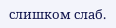слишком слаб.